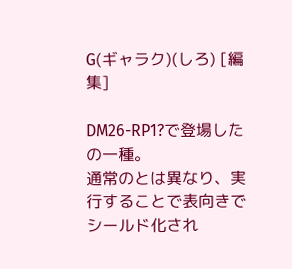G(ギャラク)(しろ) [編集]

DM26-RP1?で登場したの一種。
通常のとは異なり、実行することで表向きでシールド化され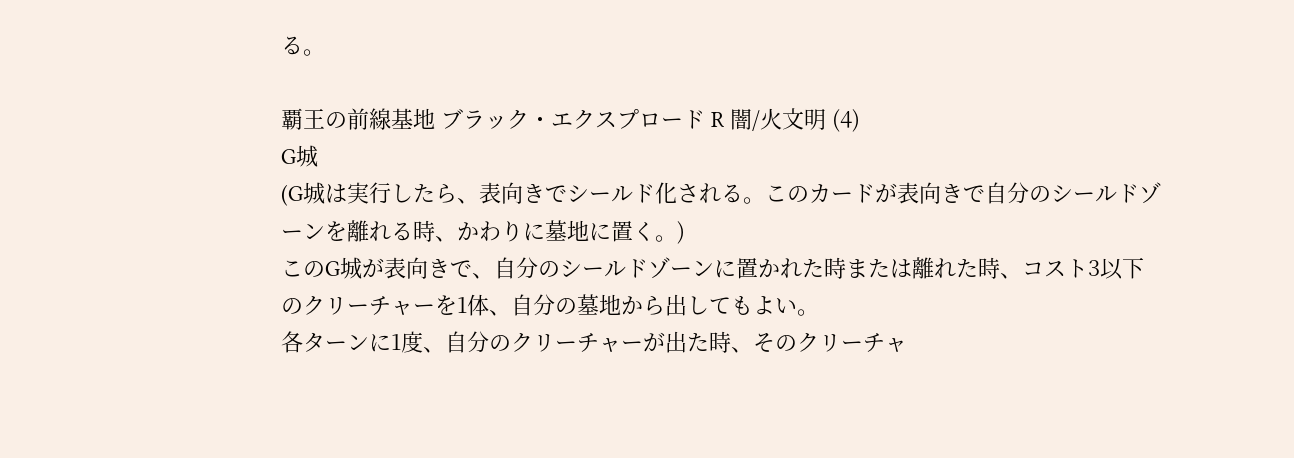る。

覇王の前線基地 ブラック・エクスプロード R 闇/火文明 (4)
G城
(G城は実行したら、表向きでシールド化される。このカードが表向きで自分のシールドゾーンを離れる時、かわりに墓地に置く。)
このG城が表向きで、自分のシールドゾーンに置かれた時または離れた時、コスト3以下のクリーチャーを1体、自分の墓地から出してもよい。
各ターンに1度、自分のクリーチャーが出た時、そのクリーチャ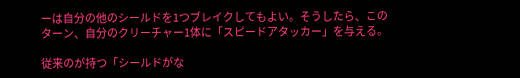ーは自分の他のシールドを1つブレイクしてもよい。そうしたら、このターン、自分のクリーチャー1体に「スピードアタッカー」を与える。

従来のが持つ「シールドがな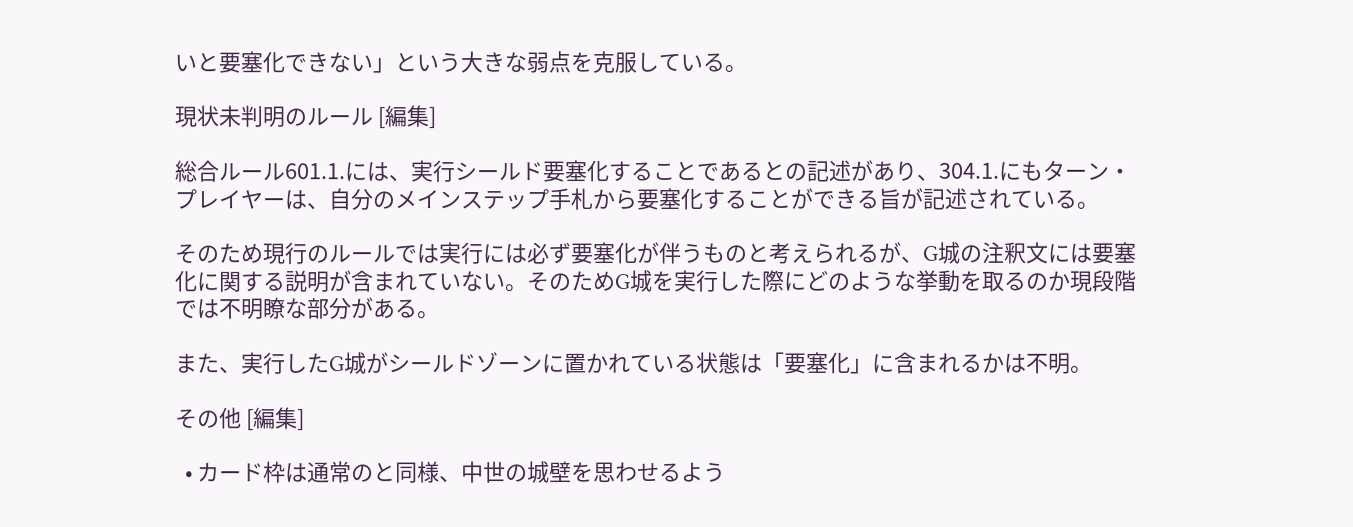いと要塞化できない」という大きな弱点を克服している。

現状未判明のルール [編集]

総合ルール601.1.には、実行シールド要塞化することであるとの記述があり、304.1.にもターン・プレイヤーは、自分のメインステップ手札から要塞化することができる旨が記述されている。

そのため現行のルールでは実行には必ず要塞化が伴うものと考えられるが、G城の注釈文には要塞化に関する説明が含まれていない。そのためG城を実行した際にどのような挙動を取るのか現段階では不明瞭な部分がある。

また、実行したG城がシールドゾーンに置かれている状態は「要塞化」に含まれるかは不明。

その他 [編集]

  • カード枠は通常のと同様、中世の城壁を思わせるよう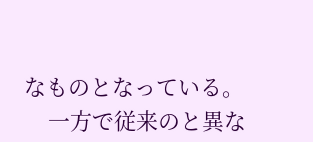なものとなっている。
    一方で従来のと異な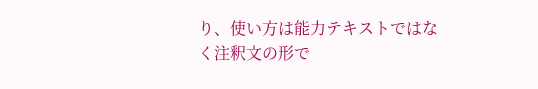り、使い方は能力テキストではなく注釈文の形で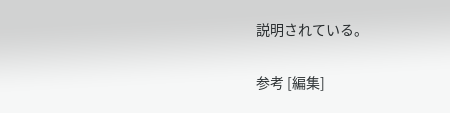説明されている。

参考 [編集]